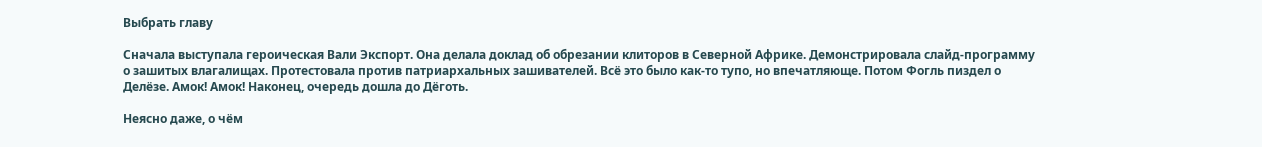Выбрать главу

Сначала выступала героическая Вали Экспорт. Она делала доклад об обрезании клиторов в Северной Африке. Демонстрировала слайд-программу о зашитых влагалищах. Протестовала против патриархальных зашивателей. Всё это было как-то тупо, но впечатляюще. Потом Фогль пиздел о Делёзе. Амок! Амок! Наконец, очередь дошла до Дёготь.

Неясно даже, о чём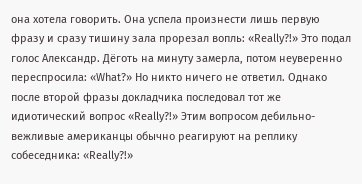она хотела говорить. Она успела произнести лишь первую фразу и сразу тишину зала прорезал вопль: «Really?!» Это подал голос Александр. Дёготь на минуту замерла, потом неуверенно переспросила: «What?» Но никто ничего не ответил. Однако после второй фразы докладчика последовал тот же идиотический вопрос «Really?!» Этим вопросом дебильно-вежливые американцы обычно реагируют на реплику собеседника: «Really?!»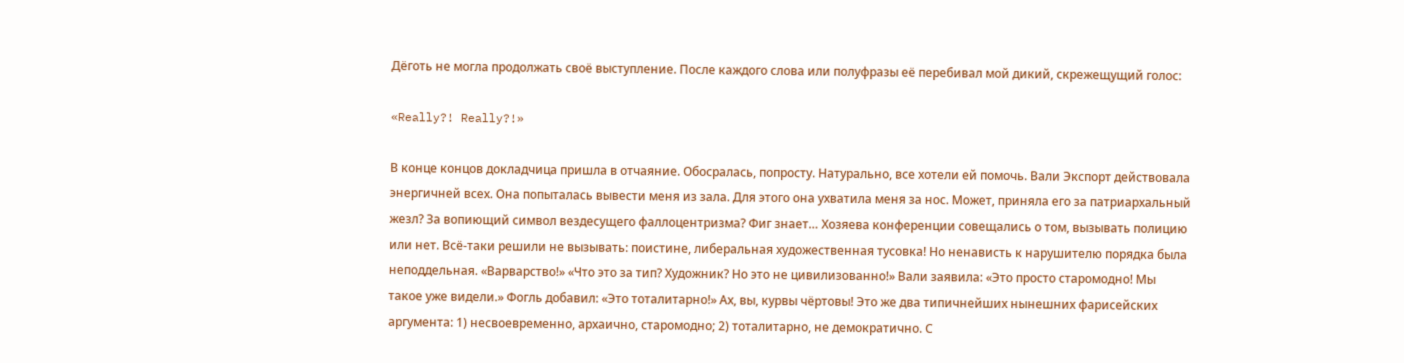Дёготь не могла продолжать своё выступление. После каждого слова или полуфразы её перебивал мой дикий, скрежещущий голос:

«Really?! Really?!»

В конце концов докладчица пришла в отчаяние. Обосралась, попросту. Натурально, все хотели ей помочь. Вали Экспорт действовала энергичней всех. Она попыталась вывести меня из зала. Для этого она ухватила меня за нос. Может, приняла его за патриархальный жезл? За вопиющий символ вездесущего фаллоцентризма? Фиг знает… Хозяева конференции совещались о том, вызывать полицию или нет. Всё-таки решили не вызывать: поистине, либеральная художественная тусовка! Но ненависть к нарушителю порядка была неподдельная. «Варварство!» «Что это за тип? Художник? Но это не цивилизованно!» Вали заявила: «Это просто старомодно! Мы такое уже видели.» Фогль добавил: «Это тоталитарно!» Ах, вы, курвы чёртовы! Это же два типичнейших нынешних фарисейских аргумента: 1) несвоевременно, архаично, старомодно; 2) тоталитарно, не демократично. С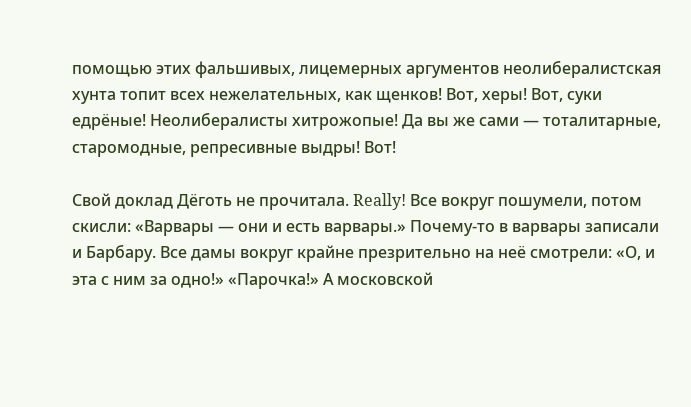помощью этих фальшивых, лицемерных аргументов неолибералистская хунта топит всех нежелательных, как щенков! Вот, херы! Вот, суки едрёные! Неолибералисты хитрожопые! Да вы же сами — тоталитарные, старомодные, репресивные выдры! Вот!

Свой доклад Дёготь не прочитала. Really! Все вокруг пошумели, потом скисли: «Варвары — они и есть варвары.» Почему-то в варвары записали и Барбару. Все дамы вокруг крайне презрительно на неё смотрели: «О, и эта с ним за одно!» «Парочка!» А московской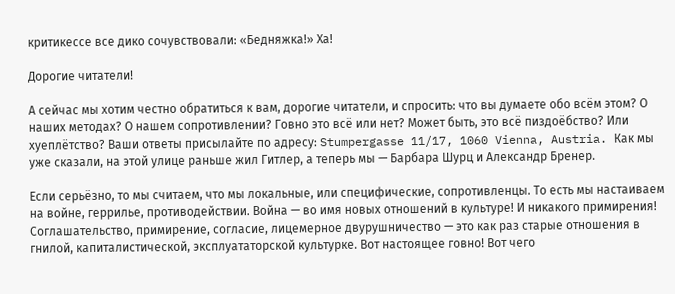критикессе все дико сочувствовали: «Бедняжка!» Ха!

Дорогие читатели!

А сейчас мы хотим честно обратиться к вам, дорогие читатели, и спросить: что вы думаете обо всём этом? О наших методах? О нашем сопротивлении? Говно это всё или нет? Может быть, это всё пиздоёбство? Или хуеплётство? Ваши ответы присылайте по адресу: Stumpergasse 11/17, 1060 Vienna, Austria. Как мы уже сказали, на этой улице раньше жил Гитлер, а теперь мы — Барбара Шурц и Александр Бренер.

Если серьёзно, то мы считаем, что мы локальные, или специфические, сопротивленцы. То есть мы настаиваем на войне, геррилье, противодействии. Война — во имя новых отношений в культуре! И никакого примирения! Соглашательство, примирение, согласие, лицемерное двурушничество — это как раз старые отношения в гнилой, капиталистической, эксплуататорской культурке. Вот настоящее говно! Вот чего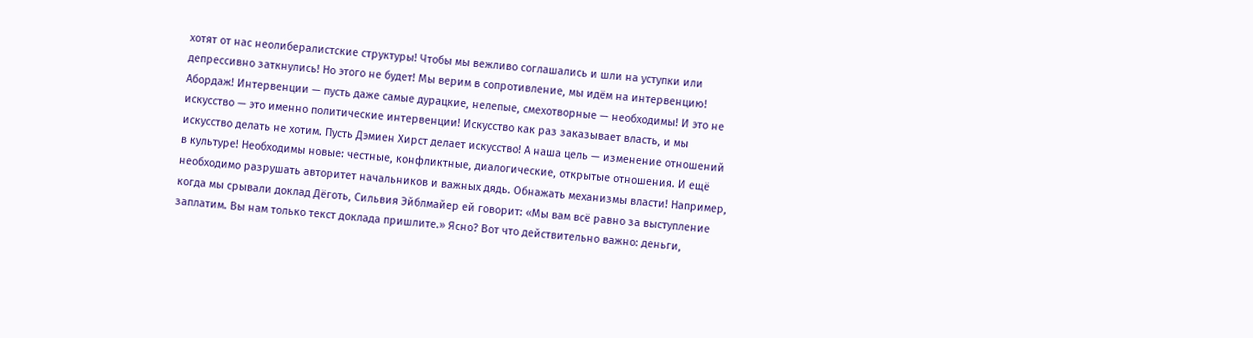хотят от нас неолибералистские структуры! Чтобы мы вежливо соглашались и шли на уступки или депрессивно заткнулись! Но этого не будет! Мы верим в сопротивление, мы идём на интервенцию! Абордаж! Интервенции — пусть даже самые дурацкие, нелепые, смехотворные — необходимы! И это не искусство — это именно политические интервенции! Искусство как раз заказывает власть, и мы искусство делать не хотим. Пусть Дэмиен Хирст делает искусство! А наша цель — изменение отношений в культуре! Необходимы новые: честные, конфликтные, диалогические, открытые отношения. И ещё необходимо разрушать авторитет начальников и важных дядь. Обнажать механизмы власти! Например, когда мы срывали доклад Дёготь, Сильвия Эйблмайер ей говорит: «Мы вам всё равно за выступление заплатим. Вы нам только текст доклада пришлите.» Ясно? Вот что действительно важно: деньги,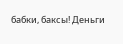бабки, баксы! Деньги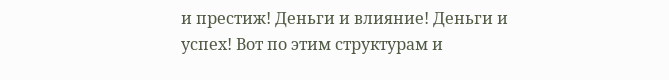и престиж! Деньги и влияние! Деньги и успех! Вот по этим структурам и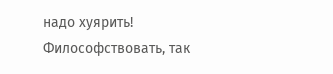надо хуярить! Философствовать, так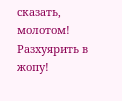сказать, молотом! Разхуярить в жопу!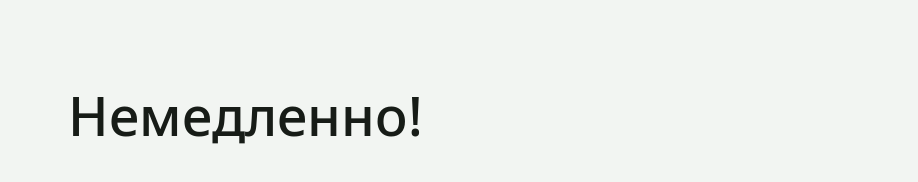Немедленно!